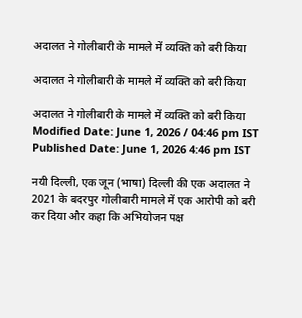अदालत ने गोलीबारी के मामले में व्यक्ति को बरी किया

अदालत ने गोलीबारी के मामले में व्यक्ति को बरी किया

अदालत ने गोलीबारी के मामले में व्यक्ति को बरी किया
Modified Date: June 1, 2026 / 04:46 pm IST
Published Date: June 1, 2026 4:46 pm IST

नयी दिल्ली, एक जून (भाषा) दिल्ली की एक अदालत ने 2021 के बदरपुर गोलीबारी मामले में एक आरोपी को बरी कर दिया और कहा कि अभियोजन पक्ष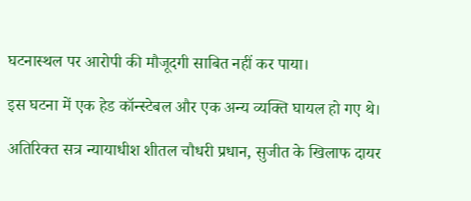घटनास्थल पर आरोपी की मौजूदगी साबित नहीं कर पाया।

इस घटना में एक हेड कॉन्स्टेबल और एक अन्य व्यक्ति घायल हो गए थे।

अतिरिक्त सत्र न्यायाधीश शीतल चौधरी प्रधान, सुजीत के खिलाफ दायर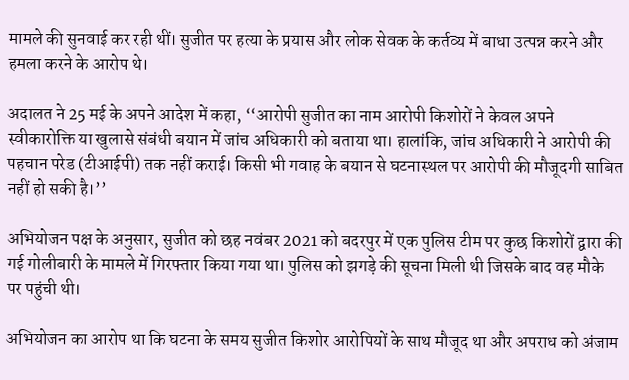मामले की सुनवाई कर रही थीं। सुजीत पर हत्या के प्रयास और लोक सेवक के कर्तव्य में बाधा उत्पन्न करने और हमला करने के आरोप थे।

अदालत ने 25 मई के अपने आदेश में कहा, ‘‘आरोपी सुजीत का नाम आरोपी किशोरों ने केवल अपने स्वीकारोक्ति या खुलासे संबंधी बयान में जांच अधिकारी को बताया था। हालांकि, जांच अधिकारी ने आरोपी की पहचान परेड (टीआईपी) तक नहीं कराई। किसी भी गवाह के बयान से घटनास्थल पर आरोपी की मौजूदगी साबित नहीं हो सकी है।’’

अभियोजन पक्ष के अनुसार, सुजीत को छह नवंबर 2021 को बदरपुर में एक पुलिस टीम पर कुछ किशोरों द्वारा की गई गोलीबारी के मामले में गिरफ्तार किया गया था। पुलिस को झगड़े की सूचना मिली थी जिसके बाद वह मौके पर पहुंची थी।

अभियोजन का आरोप था कि घटना के समय सुजीत किशोर आरोपियों के साथ मौजूद था और अपराध को अंजाम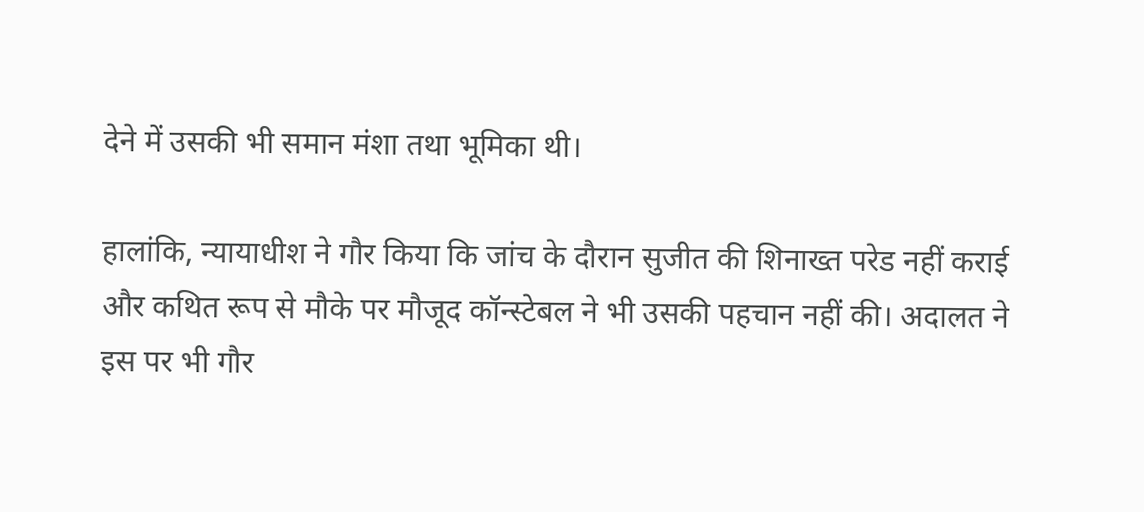देने में उसकी भी समान मंशा तथा भूमिका थी।

हालांकि, न्यायाधीश ने गौर किया कि जांच के दौरान सुजीत की शिनाख्त परेड नहीं कराई और कथित रूप से मौके पर मौजूद कॉन्स्टेबल ने भी उसकी पहचान नहीं की। अदालत ने इस पर भी गौर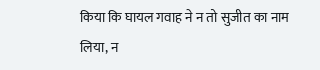किया कि घायल गवाह ने न तो सुजीत का नाम लिया, न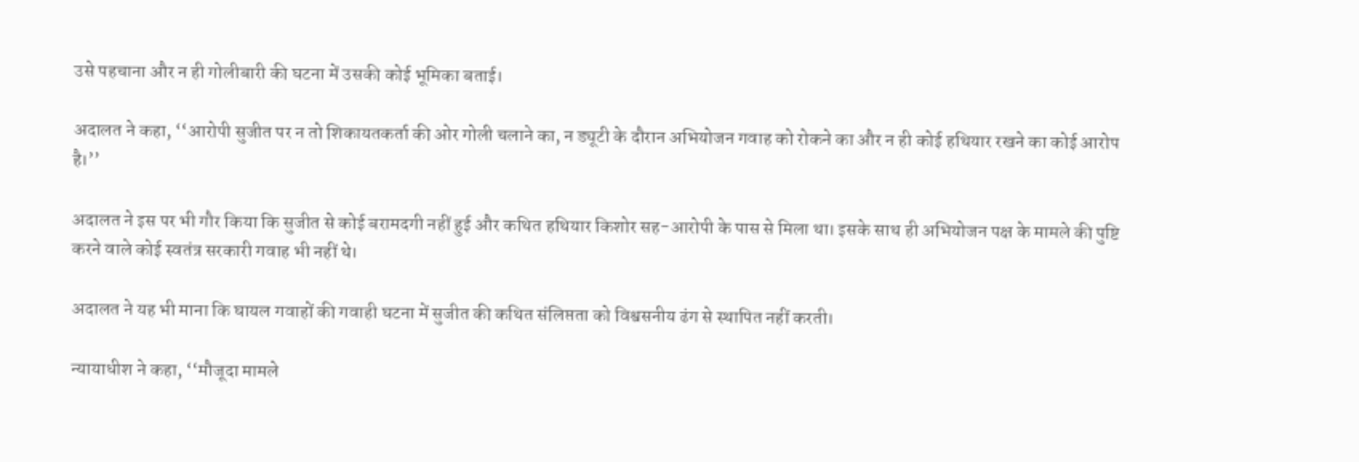उसे पहचाना और न ही गोलीबारी की घटना में उसकी कोई भूमिका बताई।

अदालत ने कहा, ‘‘आरोपी सुजीत पर न तो शिकायतकर्ता की ओर गोली चलाने का, न ड्यूटी के दौरान अभियोजन गवाह को रोकने का और न ही कोई हथियार रखने का कोई आरोप है।’’

अदालत ने इस पर भी गौर किया कि सुजीत से कोई बरामदगी नहीं हुई और कथित हथियार किशोर सह-आरोपी के पास से मिला था। इसके साथ ही अभियोजन पक्ष के मामले की पुष्टि करने वाले कोई स्वतंत्र सरकारी गवाह भी नहीं थे।

अदालत ने यह भी माना कि घायल गवाहों की गवाही घटना में सुजीत की कथित संलिप्तता को विश्वसनीय ढंग से स्थापित नहीं करती।

न्यायाधीश ने कहा, ‘‘मौजूदा मामले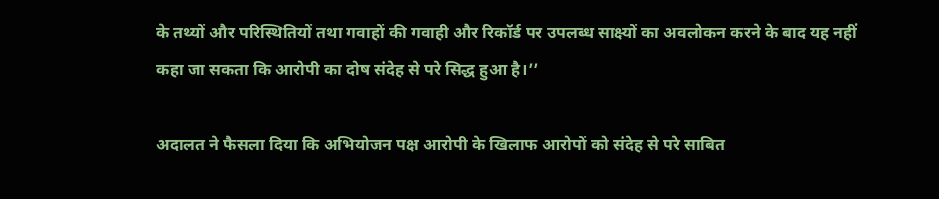के तथ्यों और परिस्थितियों तथा गवाहों की गवाही और रिकॉर्ड पर उपलब्ध साक्ष्यों का अवलोकन करने के बाद यह नहीं कहा जा सकता कि आरोपी का दोष संदेह से परे सिद्ध हुआ है।’’

अदालत ने फैसला दिया कि अभियोजन पक्ष आरोपी के खिलाफ आरोपों को संदेह से परे साबित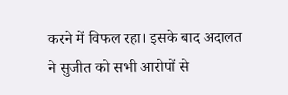करने में विफल रहा। इसके बाद अदालत ने सुजीत को सभी आरोपों से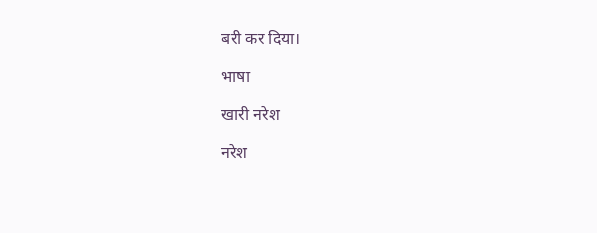बरी कर दिया।

भाषा

खारी नरेश

नरेश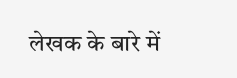लेखक के बारे में